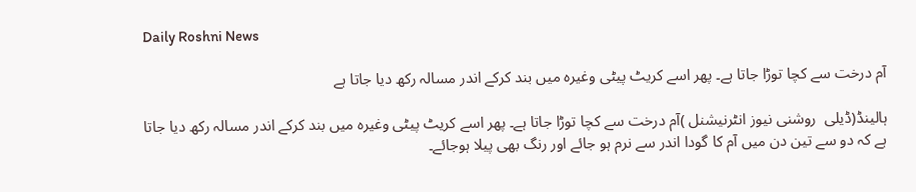Daily Roshni News

آم درخت سے کچا توڑا جاتا ہے۔ پھر اسے کریٹ پیٹی وغیرہ میں بند کرکے اندر مسالہ رکھ دیا جاتا ہے

ہالینڈ(ڈیلی  روشنی نیوز انٹرنیشنل )آم درخت سے کچا توڑا جاتا ہے۔ پھر اسے کریٹ پیٹی وغیرہ میں بند کرکے اندر مسالہ رکھ دیا جاتا ہے کہ دو سے تین دن میں آم کا گودا اندر سے نرم ہو جائے اور رنگ بھی پیلا ہوجائے۔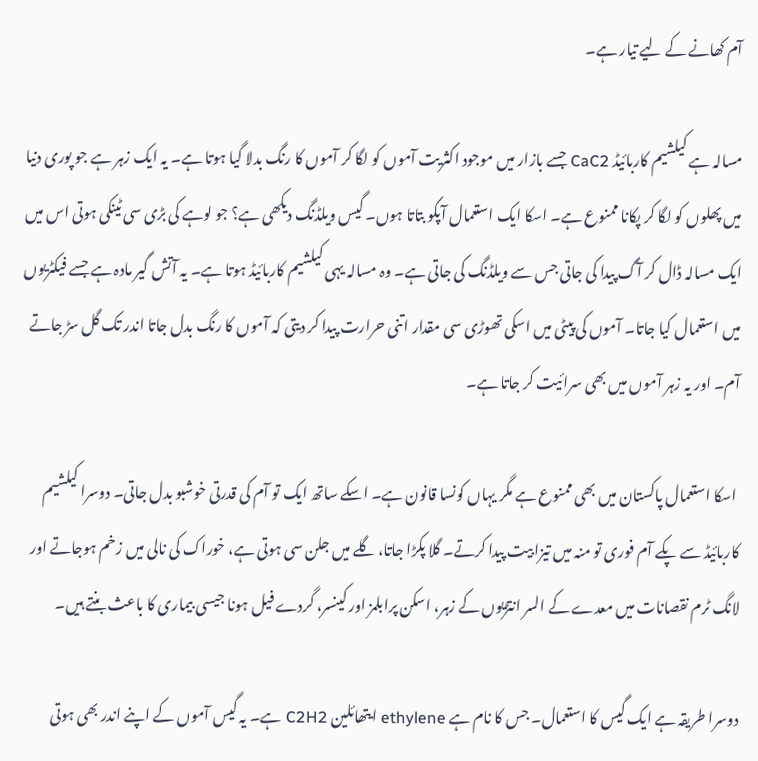آم کھانے کے لیے تیار ہے۔

مسالہ ہے کیلشیم کاربائیڈ CaC2 جسے بازار میں موجود اکثریت آموں کو لگا کر آموں کا رنگ بدلا گیا ہوتا ہے۔ یہ ایک زہر ہے جو پوری دنیا میں پھلوں کو لگا کر پکانا ممنوع ہے۔ اسکا ایک استعمال آپکو بتاتا ہوں۔ گیس ویلڈنگ دیکھی ہے؟ جو لوہے کی بڑی سی ٹینکی ہوتی اس میں ایک مسالہ ڈال کر آگ پیدا کی جاتی جس سے ویلڈنگ کی جاتی ہے۔ وہ مسالہ یہی کیلشیم کاربائیڈ ہوتا ہے۔ یہ آتش گیر مادہ ہے جسے فیکٹریوں میں استعمال کیا جاتا۔ آموں کی پیٹی میں اسکی تھوڑی سی مقدار اتنی حرارت پیدا کر دیتی کہ آموں کا رنگ بدل جاتا اندر تک گل سڑ جاتے آم۔ اور یہ زہر آموں میں بھی سرائیت کر جاتا ہے۔

 اسکا استعمال پاکستان میں بھی ممنوع ہے مگر یہاں کونسا قانون ہے۔ اسکے ساتھ ایک تو آم کی قدرتی خوشبو بدل جاتی۔ دوسرا کیلشیم کاربائیڈ سے پکے آم فوری تو منہ میں تیزابیت پیدا کرتے۔ گلا پکڑا جاتا، گلے میں جلن سی ہوتی ہے، خوراک کی نالی میں زخم ہوجاتے اور لانگ ٹرم نقصانات میں معدے کے السر انتڑیوں کے زہر، اسکن پرابلمز اور کینسر، گردے فیل ہونا جیسی بیماری کا باعث بنتے ہیں۔

دوسرا طریقہ ہے ایک گیس کا استعمال۔ جس کا نام ہے ethylene ایتھائلین C2H2 ہے۔ یہ گیس آموں کے اپنے اندر بھی ہوتی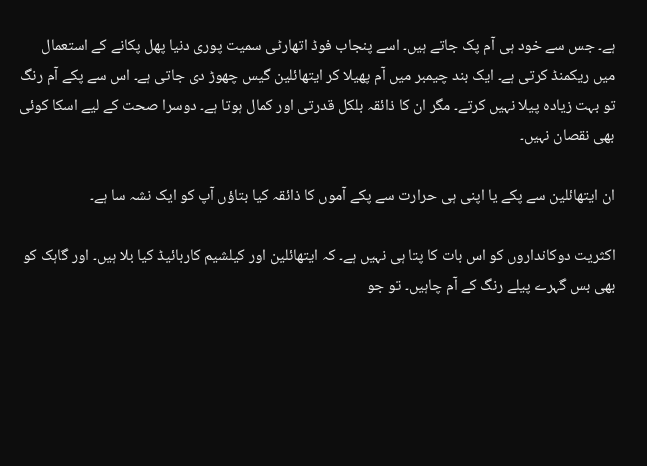ہے۔ جس سے خود ہی آم پک جاتے ہیں۔ اسے پنجاب فوڈ اتھارٹی سمیت پوری دنیا پھل پکانے کے استعمال میں ریکمنڈ کرتی ہے۔ ایک بند چیمبر میں آم پھیلا کر ایتھائلین گیس چھوڑ دی جاتی ہے۔ اس سے پکے آم رنگ تو بہت زیادہ پیلا نہیں کرتے۔ مگر ان کا ذائقہ بلکل قدرتی اور کمال ہوتا ہے۔ دوسرا صحت کے لیے اسکا کوئی بھی نقصان نہیں۔

ان ایتھائلین سے پکے یا اپنی ہی حرارت سے پکے آموں کا ذائقہ کیا بتاؤں آپ کو ایک نشہ سا ہے۔

اکثریت دوکانداروں کو اس بات کا پتا ہی نہیں ہے۔ کہ ایتھائلین اور کیلشیم کاربائیڈ کیا بلا ہیں۔ اور گاہک کو بھی بس گہرے پیلے رنگ کے آم چاہیں۔ تو جو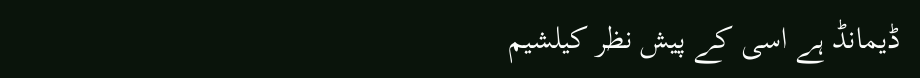ڈیمانڈ ہے اسی کے پیش نظر کیلشیم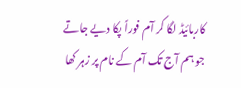کاربائیڈ لگا کر آم فوراً پکا دیے جاتے جو ہم آج تک آم کے نام پر زہر کھا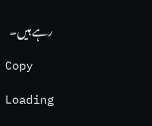رہے ہیں۔

Copy

Loading